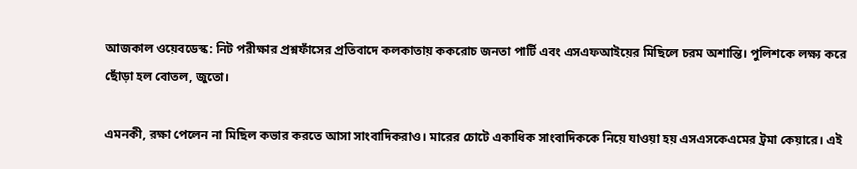আজকাল ওয়েবডেস্ক: নিট পরীক্ষার প্রশ্নফাঁসের প্রতিবাদে কলকাতায় ককরোচ জনতা পার্টি এবং এসএফআইয়ের মিছিলে চরম অশান্তি। পুলিশকে লক্ষ্য করে ছোঁড়া হল বোতল, জুতো।

এমনকী, রক্ষা পেলেন না মিছিল কভার করতে আসা সাংবাদিকরাও। মারের চোটে একাধিক সাংবাদিককে নিয়ে যাওয়া হয় এসএসকেএমের ট্রমা কেয়ারে। এই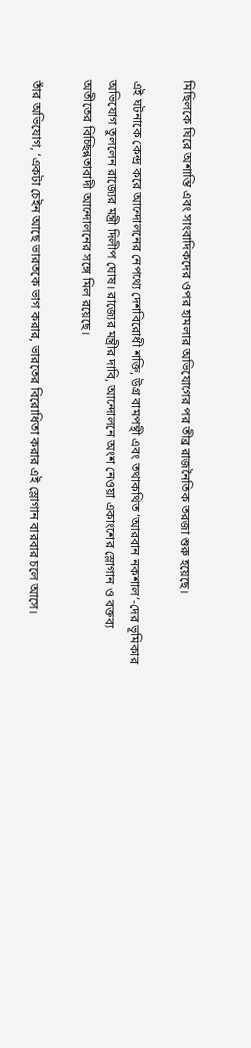মিছিলকে ঘিরে অশান্তি এবং সাংবাদিকদের ওপর হামলার অভিযোগের পর তীব্র রাজনৈতিক তরজা শুরু হয়েছে।

এই ঘটনাকে কেন্দ্র করে আন্দোলনের নেপথ্যে দেশবিরোধী শক্তি, উগ্র বামপন্থী এবং তথাকথিত ‘আরবান নকশাল’-দের ভূমিকার অভিযোগ তুললেন রাজ্যের মন্ত্রী দিলীপ ঘোষ। রাজ্যের মন্ত্রীর দাবি, আন্দোলনে অংশ নেওয়া একাংশের স্লোগান ও বক্তব্য অতীতের বিচ্ছিন্নতাবাদী আন্দোলনের সঙ্গে মিল রয়েছে।

তাঁর অভিযোগ, ‘একটা চেইন আছে ভারতকে ভাগ করার, ভারতের বিরোধিতা করার এই স্লোগান বারবার চলে আসে।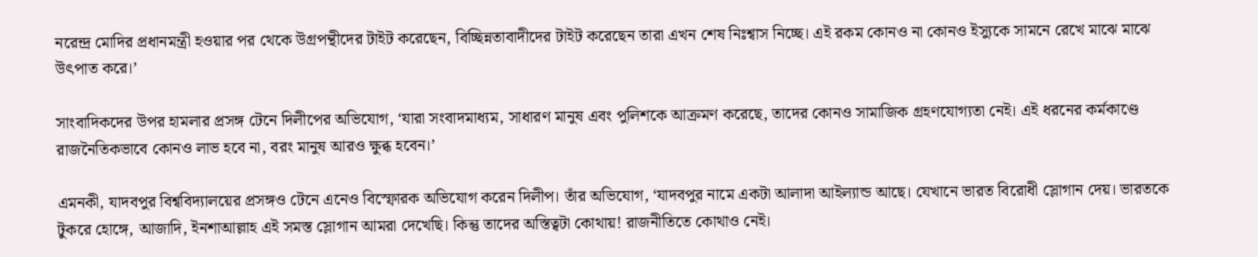নরেন্দ্র মোদির প্রধানমন্ত্রী হওয়ার পর থেকে উগ্রপন্থীদের টাইট করেছেন, বিচ্ছিন্নতাবাদীদের টাইট করেছেন তারা এখন শেষ নিঃশ্বাস নিচ্ছে। এই রকম কোনও না কোনও ইস্যুকে সামনে রেখে মাঝে মাঝে উৎপাত করে।’

সাংবাদিকদের উপর হামলার প্রসঙ্গ টেনে দিলীপের অভিযোগ, ‘যারা সংবাদমাধ্যম, সাধারণ মানুষ এবং পুলিশকে আক্রমণ করেছে, তাদের কোনও সামাজিক গ্রহণযোগ্যতা নেই। এই ধরনের কর্মকাণ্ডে রাজনৈতিকভাবে কোনও লাভ হবে না, বরং মানুষ আরও ক্ষুব্ধ হবেন।’

এমনকী, যাদবপুর বিশ্ববিদ্যালয়ের প্রসঙ্গও টেনে এনেও বিস্ফোরক অভিযোগ করেন দিলীপ। তাঁর অভিযোগ, ‘যাদবপুর নামে একটা আলাদা আইল্যান্ড আছে। যেখানে ভারত বিরোধী স্লোগান দেয়। ভারতকে টুকরে হোঙ্গে, আজাদি, ইনশাআল্লাহ এই সমস্ত স্লোগান আমরা দেখেছি। কিন্তু তাদের অস্তিত্বটা কোথায়! রাজনীতিতে কোথাও নেই।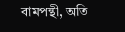বামপন্থী, অতি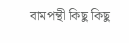বামপন্থী কিছু কিছু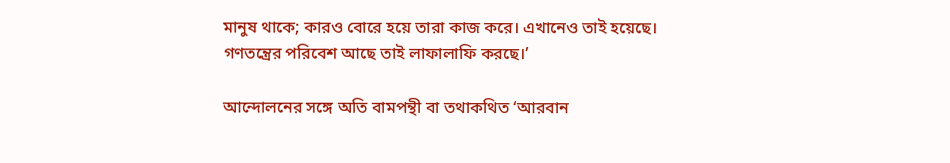মানুষ থাকে; কারও বোরে হয়ে তারা কাজ করে। এখানেও তাই হয়েছে। গণতন্ত্রের পরিবেশ আছে তাই লাফালাফি করছে।’

আন্দোলনের সঙ্গে অতি বামপন্থী বা তথাকথিত ‘আরবান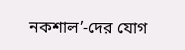নকশাল’-দের যোগ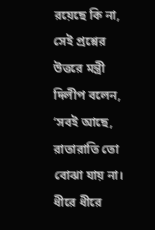রয়েছে কি না, সেই প্রশ্নের উত্তরে মন্ত্রী দিলীপ বলেন, ‘সবই আছে, রাতারাতি তো বোঝা যায় না। ধীরে ধীরে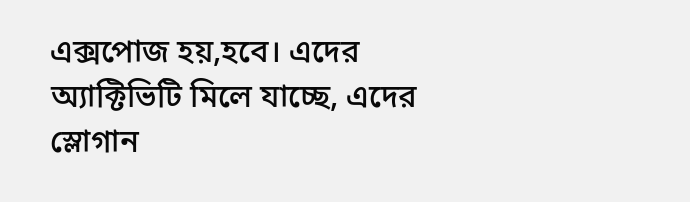এক্সপোজ হয়,হবে। এদের অ্যাক্টিভিটি মিলে যাচ্ছে, এদের স্লোগান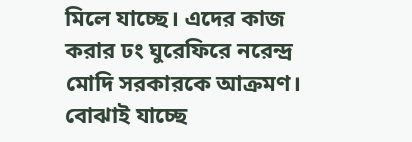মিলে যাচ্ছে। এদের কাজ করার ঢং ঘুরেফিরে নরেন্দ্র মোদি সরকারকে আক্রমণ। বোঝাই যাচ্ছে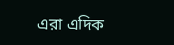এরা এদিক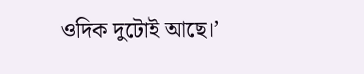ওদিক দুটোই আছে।’